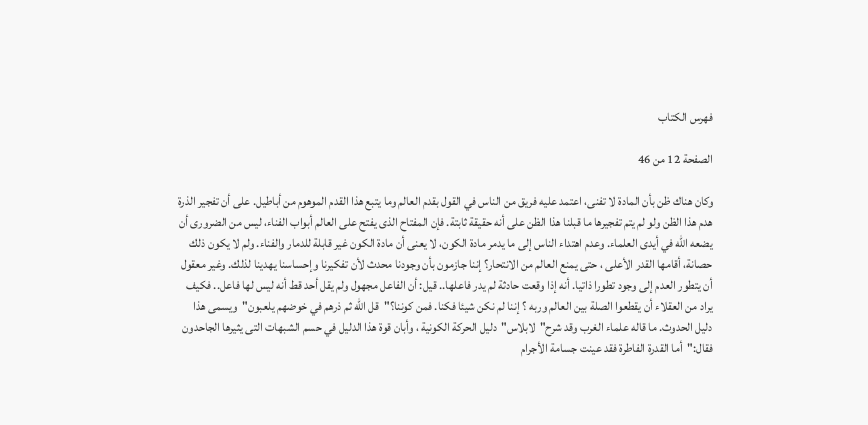فهرس الكتاب

الصفحة 12 من 46

وكان هناك ظن بأن المادة لا تفنى، اعتمد عليه فريق من الناس في القول بقدم العالم وما يتبع هذا القدم الموهوم من أباطيل. على أن تفجير الذرة هدم هذا الظن ولو لم يتم تفجيرها ما قبلنا هذا الظن على أنه حقيقة ثابتة. فإن المفتاح الذى يفتح على العالم أبواب الفناء، ليس من الضرورى أن يضعه الله في أيدى العلماء. وعدم اهتداء الناس إلى ما يدمر مادة الكون، لا يعنى أن مادة الكون غير قابلة للدمار والفناء. ولم لا يكون ذلك حصانة، أقامها القدر الأعلى ، حتى يمنع العالم من الانتحار؟ إننا جازمون بأن وجودنا محدث لأن تفكيرنا وإحساسنا يهدينا لذلك. وغير معقول أن يتطور العدم إلى وجود تطورا ذاتيا. أنه إذا وقعت حادثة لم يدر فاعلها.. قيل: أن الفاعل مجهول ولم يقل أحد قط أنه ليس لها فاعل.. فكيف يراد من العقلاء أن يقطعوا الصلة بين العالم وربه ؟ إننا لم نكن شيئا فكنا. فمن كوننا؟"قل الله ثم ذرهم في خوضهم يلعبون"ويسمى هذا دليل الحدوث. ما قاله علماء الغرب وقد شرح"لابلاس"دليل الحركة الكونية ، وأبان قوة هذا الدليل في حسم الشبهات التى يثيرها الجاحدون فقال:"أما القدرة الفاطرة فقد عينت جسامة الأجرام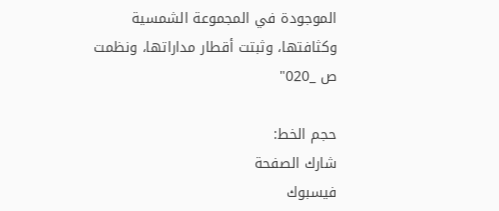الموجودة في المجموعة الشمسية وكثافتها، وثبتت أقطار مداراتها، ونظمت ص _020"

حجم الخط:
شارك الصفحة
فيسبوك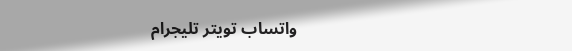واتساب تويتر تليجرام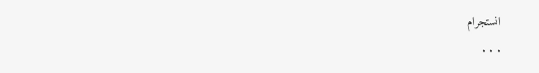انستجرام
. . .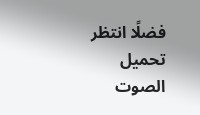فضلًا انتظر تحميل الصوت